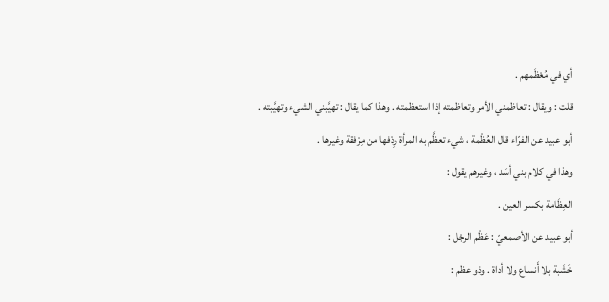أي في مُعْظَمهم .
قلت : ويقال : تعاظمني الأمر وتعاظمته إذا استعظمته . وهذا كما يقال : تهيَّبني الشيء وتهيَّبته .
أبو عبيد عن الفرّاء قال العُظْمة ، شيء تعظَّم به المرأة رِدْفها من مِرْفقة وغيرها .
وهذا في كلام بني أسَد ، وغيرهم يقول :
العِظَامة بكسر العين .
أبو عبيد عن الأصمعيّ : عَظْم الرجْل :
خَشَبة بلا أَنساع ولا أداة . وذو عظم :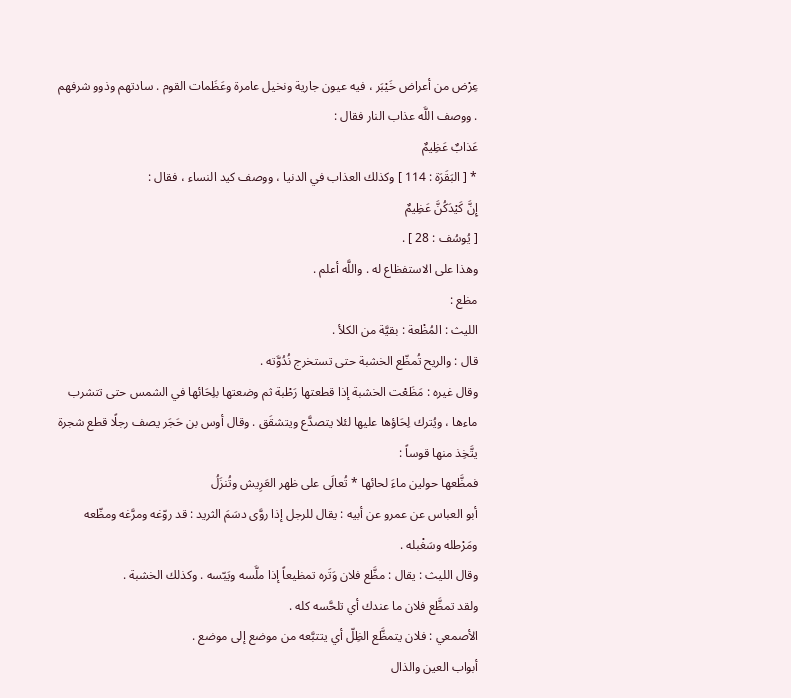عِرْض من أعراض خَيْبَر ، فيه عيون جارية ونخيل عامرة وعَظَمات القوم . سادتهم وذوو شرفهم . ووصف اللَّه عذاب النار فقال :
عَذابٌ عَظِيمٌ
* [ البَقَرَة : 114 ] وكذلك العذاب في الدنيا ، ووصف كيد النساء ، فقال :
إِنَّ كَيْدَكُنَّ عَظِيمٌ
[ يُوسُف : 28 ] .
وهذا على الاستفظاع له . واللَّه أعلم .
مظع :
الليث : المُظْعة : بقيَّة من الكلأ .
قال : والريح تُمظّع الخشبة حتى تستخرج نُدُوَّته .
وقال غيره : مَظَعْت الخشبة إذا قطعتها رَطْبة ثم وضعتها بلِحَائها في الشمس حتى تتشرب ماءها ، ويُترك لِحَاؤها عليها لئلا يتصدَّع ويتشقَق . وقال أوس بن حَجَر يصف رجلًا قطع شجرة يتَّخِذ منها قوساً :
فمظَّعها حولين ماءَ لحائها * تُعالَى على ظهر العَرِيش وتُنزَلُ
أبو العباس عن عمرو عن أبيه : يقال للرجل إذا روَّى دسَمَ الثريد : قد روّغه ومرَّغه ومظّعه ومَرْطله وسَغْبله .
وقال الليث : يقال : مظَّع فلان وَتَره تمظيعاً إذا ملَّسه ويَبّسه . وكذلك الخشبة .
ولقد تمظَّع فلان ما عندك أي تلحَّسه كله .
الأصمعي : فلان يتمظَّع الظِلّ أي يتتبَّعه من موضع إلى موضع .
أبواب العين والذال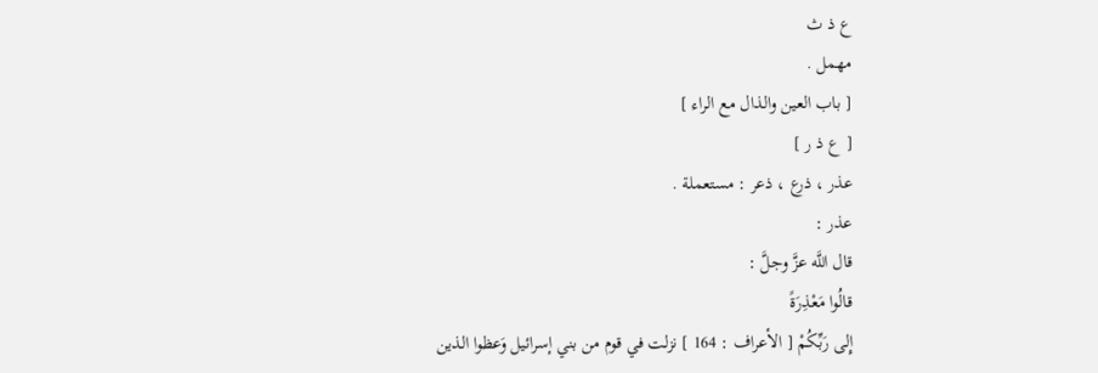ع ذ ث
مهمل .
[ باب العين والذال مع الراء ]
[ ع ذ ر ]
عذر ، ذرع ، ذعر : مستعملة .
عذر :
قال اللَّه عزَّ وجلَّ :
قالُوا مَعْذِرَةً
إِلى رَبِّكُمْ [ الأعراف : 164 ] نزلت في قوم من بني إسرائيل وَعظوا الذين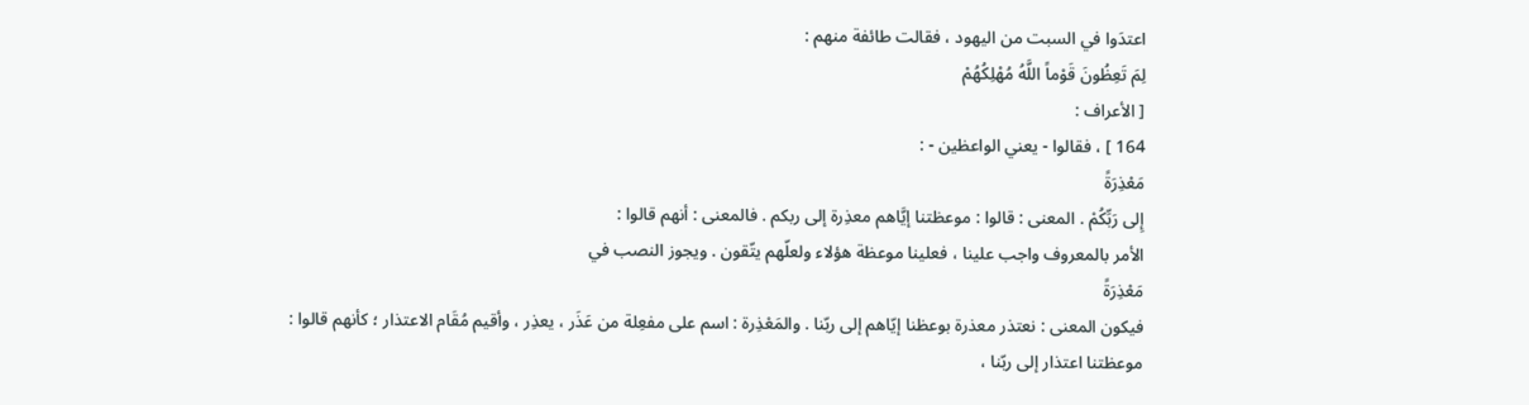اعتدَوا في السبت من اليهود ، فقالت طائفة منهم :
لِمَ تَعِظُونَ قَوْماً اللَّهُ مُهْلِكُهُمْ
[ الأعراف :
164 ] ، فقالوا - يعني الواعظين - :
مَعْذِرَةً
إِلى رَبِّكُمْ . المعنى : قالوا : موعظتنا إيَّاهم معذِرة إلى ربكم . فالمعنى : أنهم قالوا :
الأمر بالمعروف واجب علينا ، فعلينا موعظة هؤلاء ولعلّهم يتّقون . ويجوز النصب في
مَعْذِرَةً
فيكون المعنى : نعتذر معذرة بوعظنا إيّاهم إلى ربّنا . والمَعْذِرة : اسم على مفعِلة من عَذَر ، يعذِر ، وأقيم مُقَام الاعتذار ؛ كأنهم قالوا : موعظتنا اعتذار إلى ربّنا ،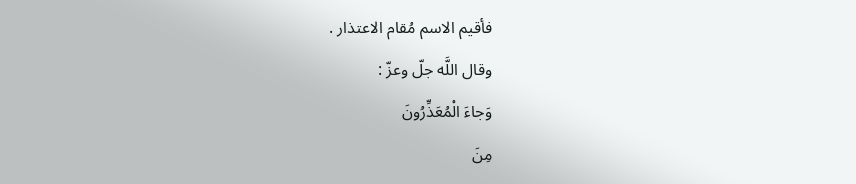فأقيم الاسم مُقام الاعتذار .
وقال اللَّه جلّ وعزّ :
وَجاءَ الْمُعَذِّرُونَ
مِنَ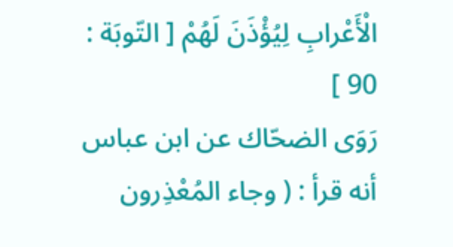الْأَعْرابِ لِيُؤْذَنَ لَهُمْ [ التّوبَة : 90 ]
رَوَى الضحّاك عن ابن عباس أنه قرأ : ( وجاء المُعْذِرون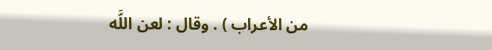من الأعراب ) . وقال : لعن اللَّه